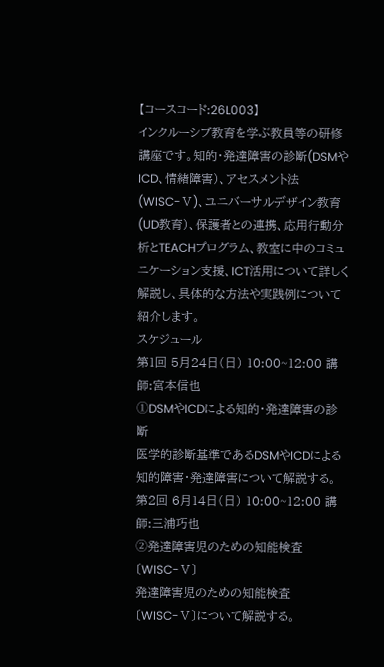【コースコード:26L003】
インクルーシブ教育を学ぶ教員等の研修講座です。知的・発達障害の診断(DSMやICD、情緒障害)、アセスメント法(WISC-Ⅴ)、ユニバーサルデザイン教育(UD教育)、保護者との連携、応用行動分析とTEACHプログラム、教室に中のコミュニケーション支援、ICT活用について詳しく解説し、具体的な方法や実践例について紹介します。
スケジュール
第1回 5月24日(日) 10:00~12:00 講師:宮本信也
➀DSMやICDによる知的・発達障害の診断
医学的診断基準であるDSMやICDによる知的障害・発達障害について解説する。
第2回 6月14日(日) 10:00~12:00 講師:三浦巧也
➁発達障害児のための知能検査〔WISC-Ⅴ〕
発達障害児のための知能検査〔WISC-Ⅴ〕について解説する。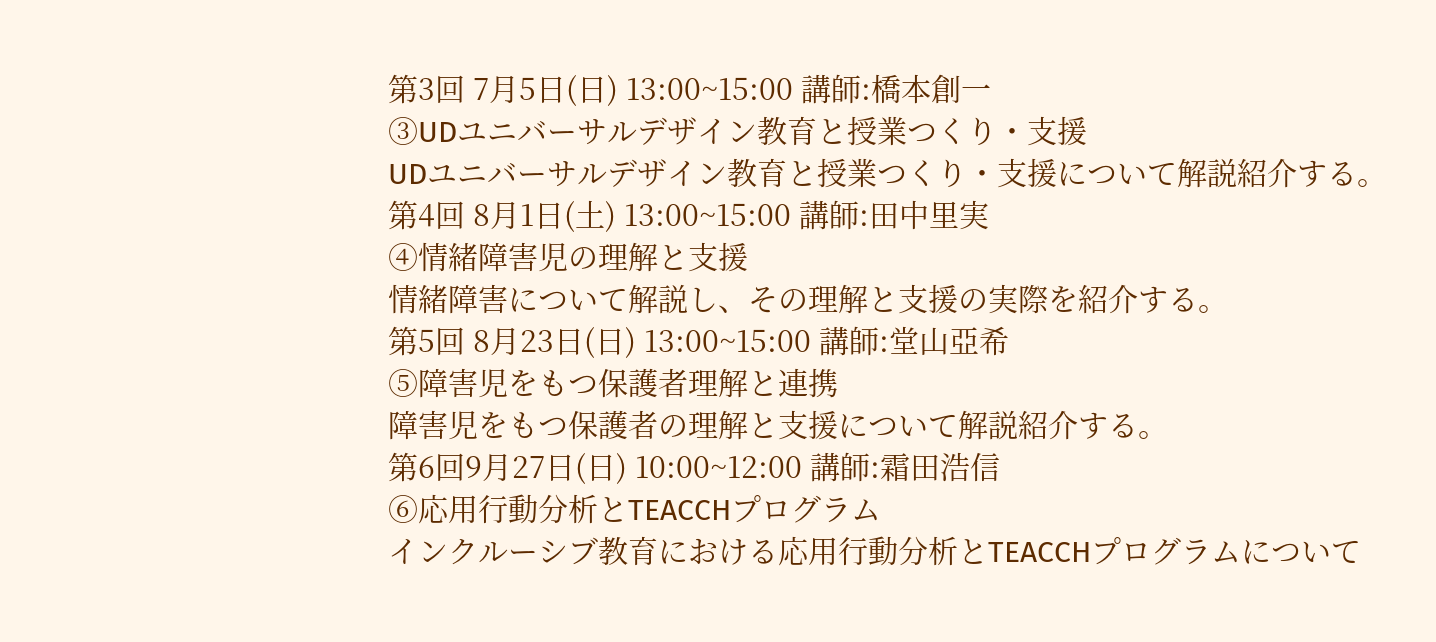第3回 7月5日(日) 13:00~15:00 講師:橋本創一
➂UDユニバーサルデザイン教育と授業つくり・支援
UDユニバーサルデザイン教育と授業つくり・支援について解説紹介する。
第4回 8月1日(土) 13:00~15:00 講師:田中里実
➃情緒障害児の理解と支援
情緒障害について解説し、その理解と支援の実際を紹介する。
第5回 8月23日(日) 13:00~15:00 講師:堂山亞希
➄障害児をもつ保護者理解と連携
障害児をもつ保護者の理解と支援について解説紹介する。
第6回9月27日(日) 10:00~12:00 講師:霜田浩信
➅応用行動分析とTEACCHプログラム
インクルーシブ教育における応用行動分析とTEACCHプログラムについて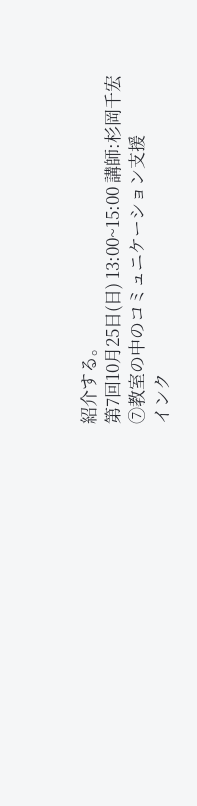紹介する。
第7回10月25日(日) 13:00~15:00 講師:杉岡千宏
➆教室の中のコミュニケーション支援
インク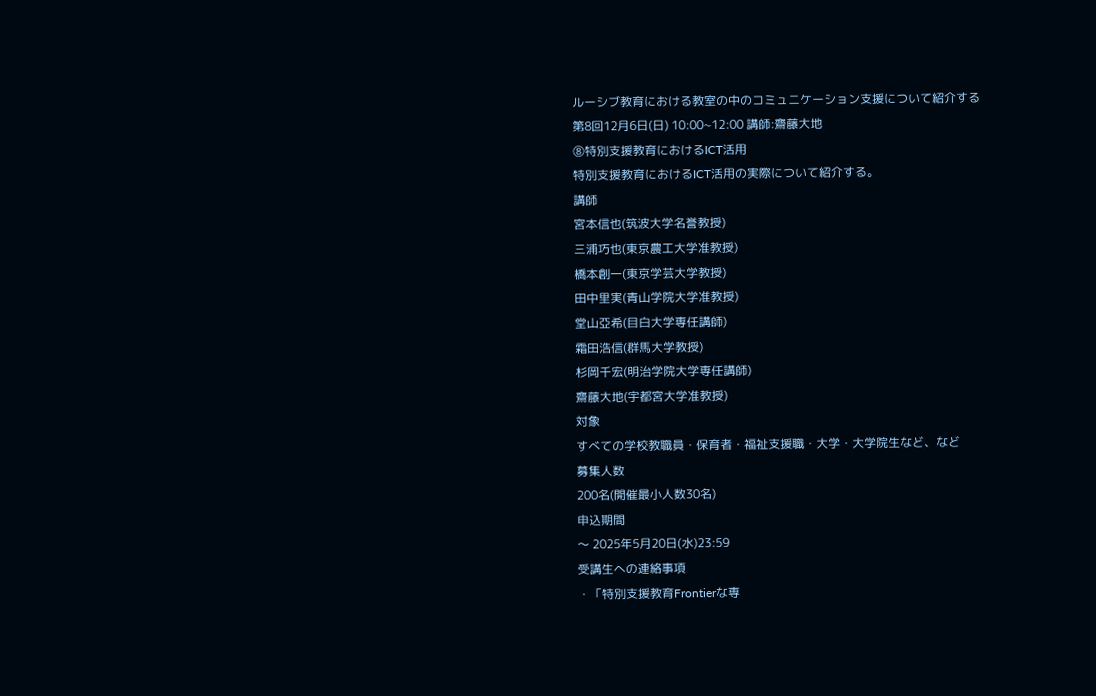ルーシブ教育における教室の中のコミュニケーション支援について紹介する
第8回12月6日(日) 10:00~12:00 講師:齋藤大地
➇特別支援教育におけるICT活用
特別支援教育におけるICT活用の実際について紹介する。
講師
宮本信也(筑波大学名誉教授)
三浦巧也(東京農工大学准教授)
橋本創一(東京学芸大学教授)
田中里実(青山学院大学准教授)
堂山亞希(目白大学専任講師)
霜田浩信(群馬大学教授)
杉岡千宏(明治学院大学専任講師)
齋藤大地(宇都宮大学准教授)
対象
すべての学校教職員・保育者・福祉支援職・大学・大学院生など、など
募集人数
200名(開催最小人数30名)
申込期間
〜 2025年5月20日(水)23:59
受講生への連絡事項
・「特別支援教育Frontierな専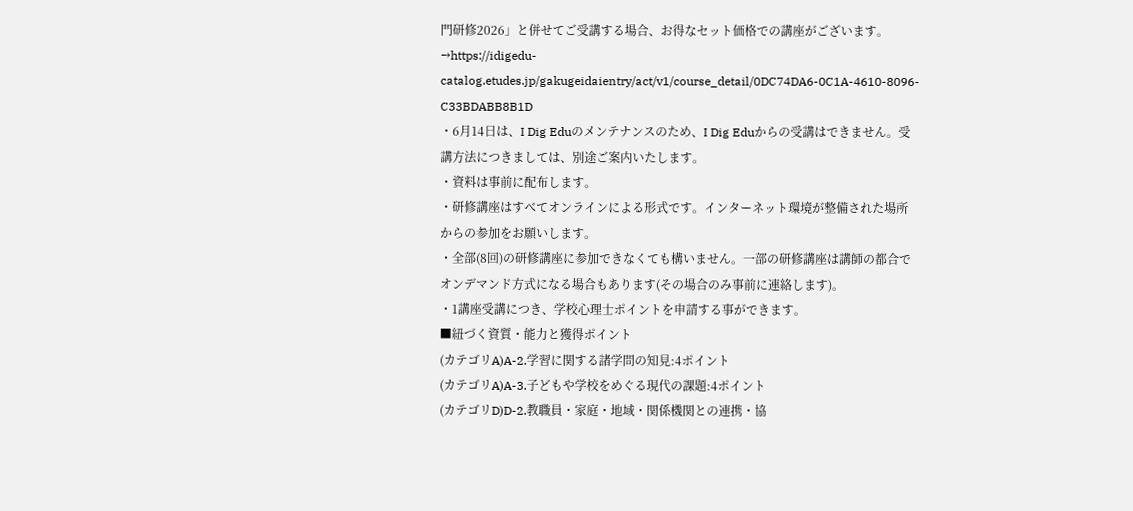門研修2026」と併せてご受講する場合、お得なセット価格での講座がございます。→https://idigedu-catalog.etudes.jp/gakugeidaientry/act/v1/course_detail/0DC74DA6-0C1A-4610-8096-C33BDABB8B1D
・6月14日は、I Dig Eduのメンテナンスのため、I Dig Eduからの受講はできません。受講方法につきましては、別途ご案内いたします。
・資料は事前に配布します。
・研修講座はすべてオンラインによる形式です。インターネット環境が整備された場所からの参加をお願いします。
・全部(8回)の研修講座に参加できなくても構いません。一部の研修講座は講師の都合でオンデマンド方式になる場合もあります(その場合のみ事前に連絡します)。
・1講座受講につき、学校心理士ポイントを申請する事ができます。
■紐づく資質・能力と獲得ポイント
(カテゴリA)A-2.学習に関する諸学問の知見:4ポイント
(カテゴリA)A-3.子どもや学校をめぐる現代の課題:4ポイント
(カテゴリD)D-2.教職員・家庭・地域・関係機関との連携・協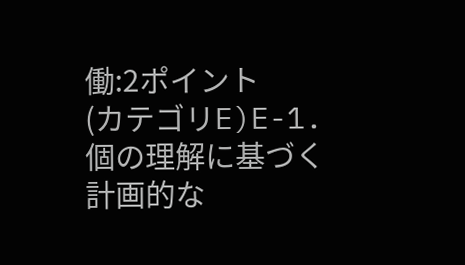働:2ポイント
(カテゴリE)E-1.個の理解に基づく計画的な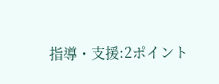指導・支援:2ポイント